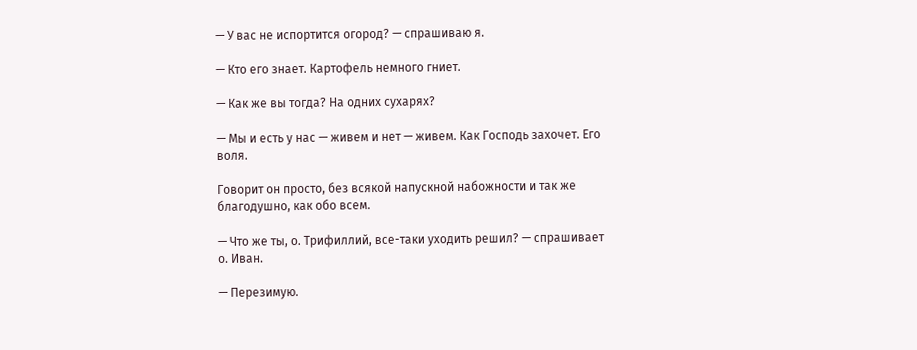— У вас не испортится огород? — спрашиваю я.

— Кто его знает. Картофель немного гниет.

— Как же вы тогда? На одних сухарях?

— Мы и есть у нас — живем и нет — живем. Как Господь захочет. Его воля.

Говорит он просто, без всякой напускной набожности и так же благодушно, как обо всем.

— Что же ты, о. Трифиллий, все-таки уходить решил? — спрашивает о. Иван.

— Перезимую.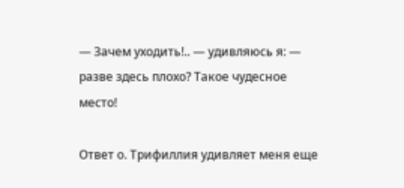— Зачем уходить!.. — удивляюсь я: — разве здесь плохо? Такое чудесное место!

Ответ о. Трифиллия удивляет меня еще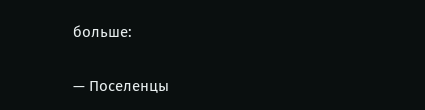больше:

— Поселенцы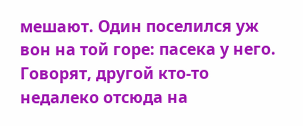мешают. Один поселился уж вон на той горе: пасека у него. Говорят, другой кто-то недалеко отсюда на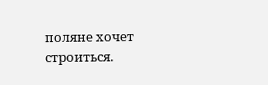поляне хочет строиться.